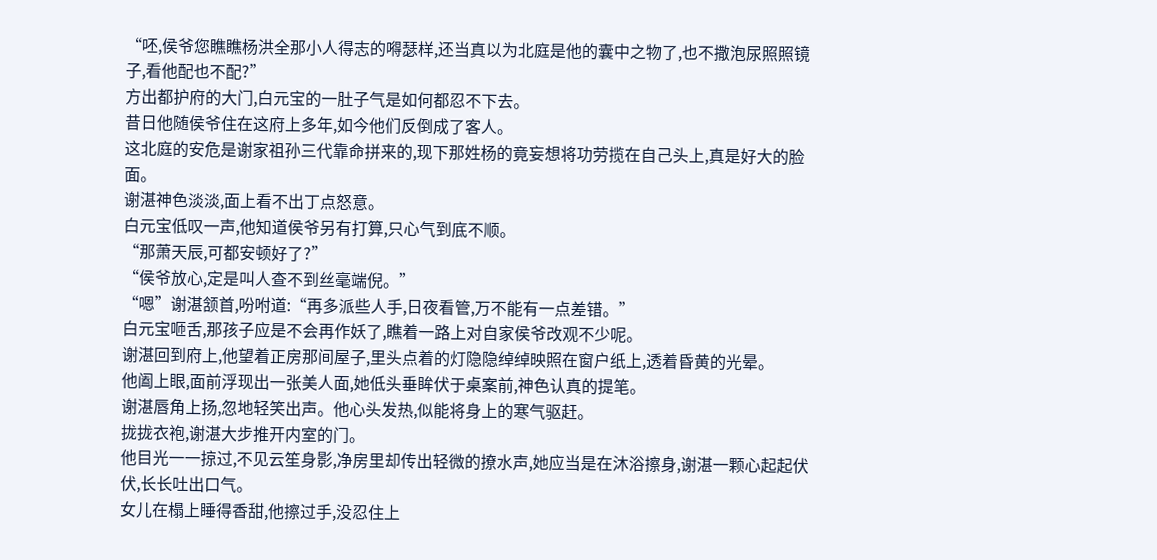“呸,侯爷您瞧瞧杨洪全那小人得志的嘚瑟样,还当真以为北庭是他的囊中之物了,也不撒泡尿照照镜子,看他配也不配?”
方出都护府的大门,白元宝的一肚子气是如何都忍不下去。
昔日他随侯爷住在这府上多年,如今他们反倒成了客人。
这北庭的安危是谢家祖孙三代靠命拼来的,现下那姓杨的竟妄想将功劳揽在自己头上,真是好大的脸面。
谢湛神色淡淡,面上看不出丁点怒意。
白元宝低叹一声,他知道侯爷另有打算,只心气到底不顺。
“那萧天辰,可都安顿好了?”
“侯爷放心,定是叫人查不到丝毫端倪。”
“嗯”谢湛颔首,吩咐道:“再多派些人手,日夜看管,万不能有一点差错。”
白元宝咂舌,那孩子应是不会再作妖了,瞧着一路上对自家侯爷改观不少呢。
谢湛回到府上,他望着正房那间屋子,里头点着的灯隐隐绰绰映照在窗户纸上,透着昏黄的光晕。
他阖上眼,面前浮现出一张美人面,她低头垂眸伏于桌案前,神色认真的提笔。
谢湛唇角上扬,忽地轻笑出声。他心头发热,似能将身上的寒气驱赶。
拢拢衣袍,谢湛大步推开内室的门。
他目光一一掠过,不见云笙身影,净房里却传出轻微的撩水声,她应当是在沐浴擦身,谢湛一颗心起起伏伏,长长吐出口气。
女儿在榻上睡得香甜,他擦过手,没忍住上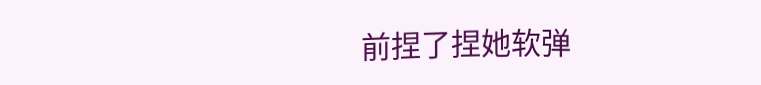前捏了捏她软弹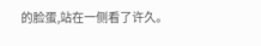的脸蛋,站在一侧看了许久。